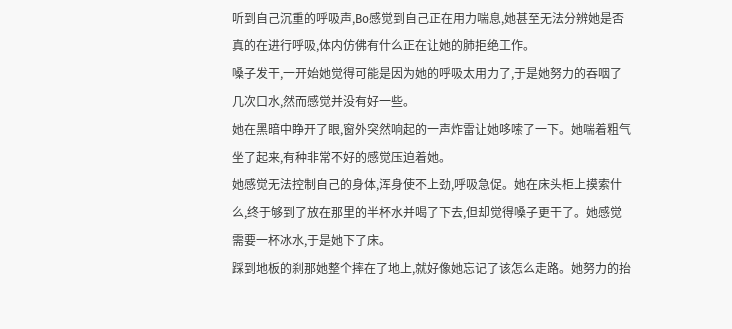听到自己沉重的呼吸声,Bo感觉到自己正在用力喘息,她甚至无法分辨她是否真的在进行呼吸,体内仿佛有什么正在让她的肺拒绝工作。
嗓子发干,一开始她觉得可能是因为她的呼吸太用力了,于是她努力的吞咽了几次口水,然而感觉并没有好一些。
她在黑暗中睁开了眼,窗外突然响起的一声炸雷让她哆嗦了一下。她喘着粗气坐了起来,有种非常不好的感觉压迫着她。
她感觉无法控制自己的身体,浑身使不上劲,呼吸急促。她在床头柜上摸索什么,终于够到了放在那里的半杯水并喝了下去,但却觉得嗓子更干了。她感觉需要一杯冰水,于是她下了床。
踩到地板的刹那她整个摔在了地上,就好像她忘记了该怎么走路。她努力的抬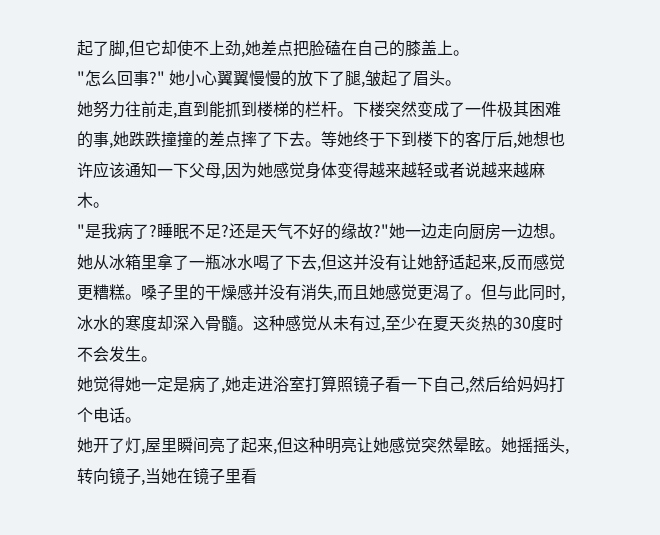起了脚,但它却使不上劲,她差点把脸磕在自己的膝盖上。
"怎么回事?" 她小心翼翼慢慢的放下了腿,皱起了眉头。
她努力往前走,直到能抓到楼梯的栏杆。下楼突然变成了一件极其困难的事,她跌跌撞撞的差点摔了下去。等她终于下到楼下的客厅后,她想也许应该通知一下父母,因为她感觉身体变得越来越轻或者说越来越麻木。
"是我病了?睡眠不足?还是天气不好的缘故?"她一边走向厨房一边想。
她从冰箱里拿了一瓶冰水喝了下去,但这并没有让她舒适起来,反而感觉更糟糕。嗓子里的干燥感并没有消失,而且她感觉更渴了。但与此同时,冰水的寒度却深入骨髓。这种感觉从未有过,至少在夏天炎热的30度时不会发生。
她觉得她一定是病了,她走进浴室打算照镜子看一下自己,然后给妈妈打个电话。
她开了灯,屋里瞬间亮了起来,但这种明亮让她感觉突然晕眩。她摇摇头,转向镜子,当她在镜子里看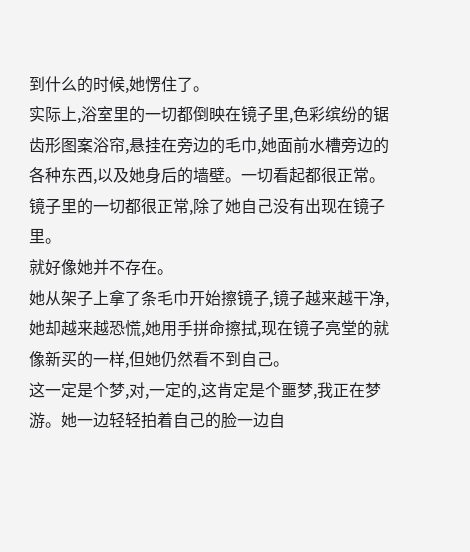到什么的时候,她愣住了。
实际上,浴室里的一切都倒映在镜子里,色彩缤纷的锯齿形图案浴帘,悬挂在旁边的毛巾,她面前水槽旁边的各种东西,以及她身后的墙壁。一切看起都很正常。
镜子里的一切都很正常,除了她自己没有出现在镜子里。
就好像她并不存在。
她从架子上拿了条毛巾开始擦镜子,镜子越来越干净,她却越来越恐慌,她用手拼命擦拭,现在镜子亮堂的就像新买的一样,但她仍然看不到自己。
这一定是个梦,对,一定的,这肯定是个噩梦,我正在梦游。她一边轻轻拍着自己的脸一边自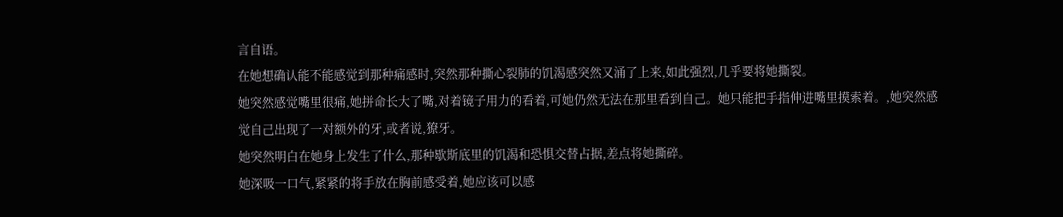言自语。
在她想确认能不能感觉到那种痛感时,突然那种撕心裂肺的饥渴感突然又涌了上来,如此强烈,几乎要将她撕裂。
她突然感觉嘴里很痛,她拼命长大了嘴,对着镜子用力的看着,可她仍然无法在那里看到自己。她只能把手指伸进嘴里摸索着。,她突然感觉自己出现了一对额外的牙,或者说,獠牙。
她突然明白在她身上发生了什么,那种歇斯底里的饥渴和恐惧交替占据,差点将她撕碎。
她深吸一口气,紧紧的将手放在胸前感受着,她应该可以感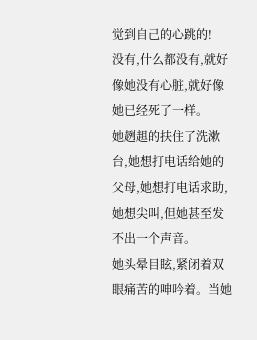觉到自己的心跳的!
没有,什么都没有,就好像她没有心脏,就好像她已经死了一样。
她趔趄的扶住了洗漱台,她想打电话给她的父母,她想打电话求助,她想尖叫,但她甚至发不出一个声音。
她头晕目眩,紧闭着双眼痛苦的呻吟着。当她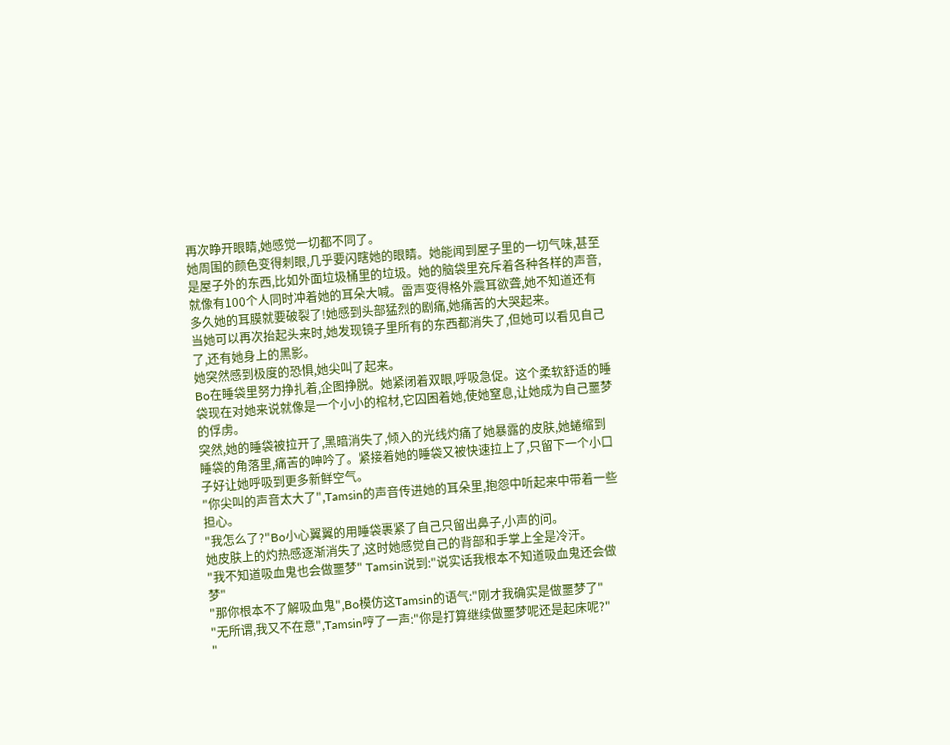再次睁开眼睛,她感觉一切都不同了。
她周围的颜色变得刺眼,几乎要闪瞎她的眼睛。她能闻到屋子里的一切气味,甚至是屋子外的东西,比如外面垃圾桶里的垃圾。她的脑袋里充斥着各种各样的声音,就像有100个人同时冲着她的耳朵大喊。雷声变得格外震耳欲聋,她不知道还有多久她的耳膜就要破裂了!她感到头部猛烈的剧痛,她痛苦的大哭起来。
当她可以再次抬起头来时,她发现镜子里所有的东西都消失了,但她可以看见自己了,还有她身上的黑影。
她突然感到极度的恐惧,她尖叫了起来。
Bo在睡袋里努力挣扎着,企图挣脱。她紧闭着双眼,呼吸急促。这个柔软舒适的睡袋现在对她来说就像是一个小小的棺材,它囚困着她,使她窒息,让她成为自己噩梦的俘虏。
突然,她的睡袋被拉开了,黑暗消失了,倾入的光线灼痛了她暴露的皮肤,她蜷缩到睡袋的角落里,痛苦的呻吟了。紧接着她的睡袋又被快速拉上了,只留下一个小口子好让她呼吸到更多新鲜空气。
"你尖叫的声音太大了",Tamsin的声音传进她的耳朵里,抱怨中听起来中带着一些担心。
"我怎么了?"Bo小心翼翼的用睡袋裹紧了自己只留出鼻子,小声的问。
她皮肤上的灼热感逐渐消失了,这时她感觉自己的背部和手掌上全是冷汗。
"我不知道吸血鬼也会做噩梦" Tamsin说到:"说实话我根本不知道吸血鬼还会做梦"
"那你根本不了解吸血鬼",Bo模仿这Tamsin的语气:"刚才我确实是做噩梦了"
"无所谓,我又不在意",Tamsin哼了一声:"你是打算继续做噩梦呢还是起床呢?"
"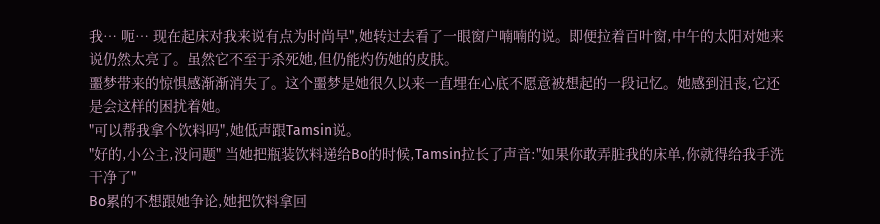我… 呃… 现在起床对我来说有点为时尚早",她转过去看了一眼窗户喃喃的说。即便拉着百叶窗,中午的太阳对她来说仍然太亮了。虽然它不至于杀死她,但仍能灼伤她的皮肤。
噩梦带来的惊惧感渐渐消失了。这个噩梦是她很久以来一直埋在心底不愿意被想起的一段记忆。她感到沮丧,它还是会这样的困扰着她。
"可以帮我拿个饮料吗",她低声跟Tamsin说。
"好的,小公主,没问题" 当她把瓶装饮料递给Bo的时候,Tamsin拉长了声音:"如果你敢弄脏我的床单,你就得给我手洗干净了"
Bo累的不想跟她争论,她把饮料拿回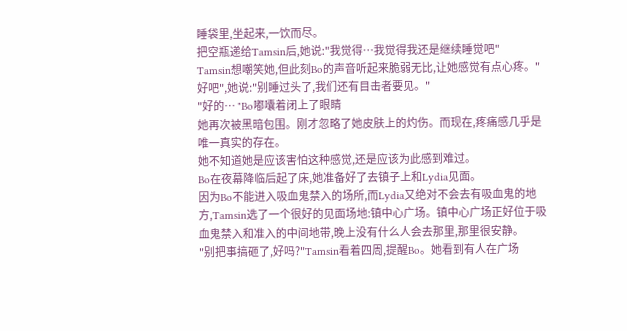睡袋里,坐起来,一饮而尽。
把空瓶递给Tamsin后,她说:"我觉得…我觉得我还是继续睡觉吧"
Tamsin想嘲笑她,但此刻Bo的声音听起来脆弱无比,让她感觉有点心疼。"好吧",她说:"别睡过头了,我们还有目击者要见。"
"好的… "Bo嘟囔着闭上了眼睛
她再次被黑暗包围。刚才忽略了她皮肤上的灼伤。而现在,疼痛感几乎是唯一真实的存在。
她不知道她是应该害怕这种感觉,还是应该为此感到难过。
Bo在夜幕降临后起了床,她准备好了去镇子上和Lydia见面。
因为Bo不能进入吸血鬼禁入的场所,而Lydia又绝对不会去有吸血鬼的地方,Tamsin选了一个很好的见面场地:镇中心广场。镇中心广场正好位于吸血鬼禁入和准入的中间地带,晚上没有什么人会去那里,那里很安静。
"别把事搞砸了,好吗?"Tamsin看着四周,提醒Bo。她看到有人在广场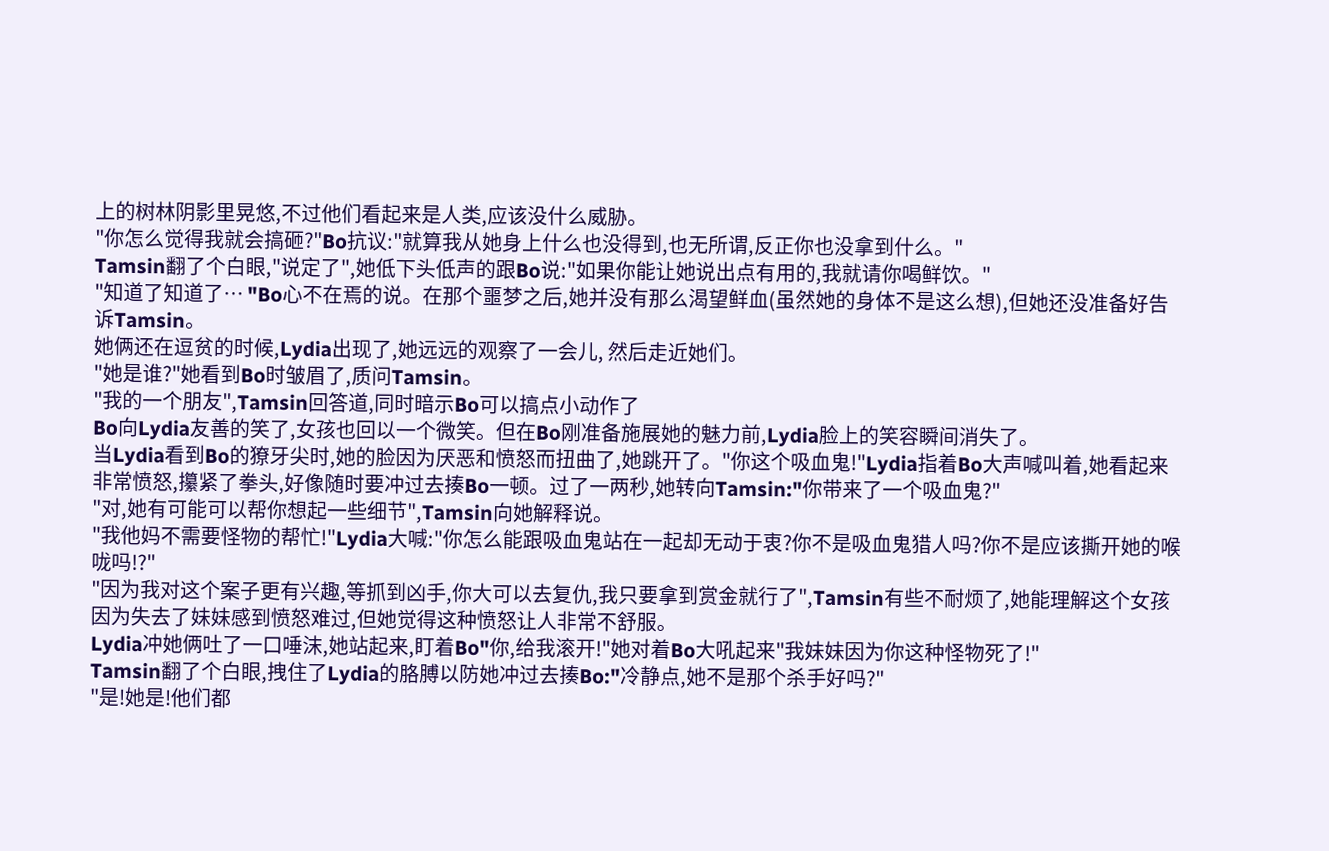上的树林阴影里晃悠,不过他们看起来是人类,应该没什么威胁。
"你怎么觉得我就会搞砸?"Bo抗议:"就算我从她身上什么也没得到,也无所谓,反正你也没拿到什么。"
Tamsin翻了个白眼,"说定了",她低下头低声的跟Bo说:"如果你能让她说出点有用的,我就请你喝鲜饮。"
"知道了知道了… "Bo心不在焉的说。在那个噩梦之后,她并没有那么渴望鲜血(虽然她的身体不是这么想),但她还没准备好告诉Tamsin。
她俩还在逗贫的时候,Lydia出现了,她远远的观察了一会儿, 然后走近她们。
"她是谁?"她看到Bo时皱眉了,质问Tamsin。
"我的一个朋友",Tamsin回答道,同时暗示Bo可以搞点小动作了
Bo向Lydia友善的笑了,女孩也回以一个微笑。但在Bo刚准备施展她的魅力前,Lydia脸上的笑容瞬间消失了。
当Lydia看到Bo的獠牙尖时,她的脸因为厌恶和愤怒而扭曲了,她跳开了。"你这个吸血鬼!"Lydia指着Bo大声喊叫着,她看起来非常愤怒,攥紧了拳头,好像随时要冲过去揍Bo一顿。过了一两秒,她转向Tamsin:"你带来了一个吸血鬼?"
"对,她有可能可以帮你想起一些细节",Tamsin向她解释说。
"我他妈不需要怪物的帮忙!"Lydia大喊:"你怎么能跟吸血鬼站在一起却无动于衷?你不是吸血鬼猎人吗?你不是应该撕开她的喉咙吗!?"
"因为我对这个案子更有兴趣,等抓到凶手,你大可以去复仇,我只要拿到赏金就行了",Tamsin有些不耐烦了,她能理解这个女孩因为失去了妹妹感到愤怒难过,但她觉得这种愤怒让人非常不舒服。
Lydia冲她俩吐了一口唾沫,她站起来,盯着Bo"你,给我滚开!"她对着Bo大吼起来"我妹妹因为你这种怪物死了!"
Tamsin翻了个白眼,拽住了Lydia的胳膊以防她冲过去揍Bo:"冷静点,她不是那个杀手好吗?"
"是!她是!他们都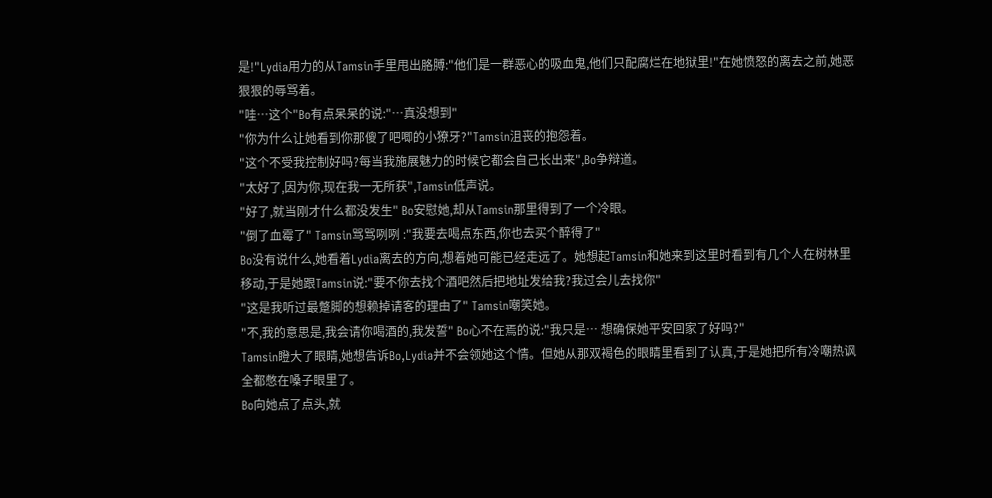是!"Lydia用力的从Tamsin手里甩出胳膊:"他们是一群恶心的吸血鬼,他们只配腐烂在地狱里!"在她愤怒的离去之前,她恶狠狠的辱骂着。
"哇…这个"Bo有点呆呆的说:"…真没想到"
"你为什么让她看到你那傻了吧唧的小獠牙?"Tamsin沮丧的抱怨着。
"这个不受我控制好吗?每当我施展魅力的时候它都会自己长出来",Bo争辩道。
"太好了,因为你,现在我一无所获",Tamsin低声说。
"好了,就当刚才什么都没发生" Bo安慰她,却从Tamsin那里得到了一个冷眼。
"倒了血霉了" Tamsin骂骂咧咧 :"我要去喝点东西,你也去买个醉得了"
Bo没有说什么,她看着Lydia离去的方向,想着她可能已经走远了。她想起Tamsin和她来到这里时看到有几个人在树林里移动,于是她跟Tamsin说:"要不你去找个酒吧然后把地址发给我?我过会儿去找你"
"这是我听过最蹩脚的想赖掉请客的理由了" Tamsin嘲笑她。
"不,我的意思是,我会请你喝酒的,我发誓" Bo心不在焉的说:"我只是… 想确保她平安回家了好吗?"
Tamsin瞪大了眼睛,她想告诉Bo,Lydia并不会领她这个情。但她从那双褐色的眼睛里看到了认真,于是她把所有冷嘲热讽全都憋在嗓子眼里了。
Bo向她点了点头,就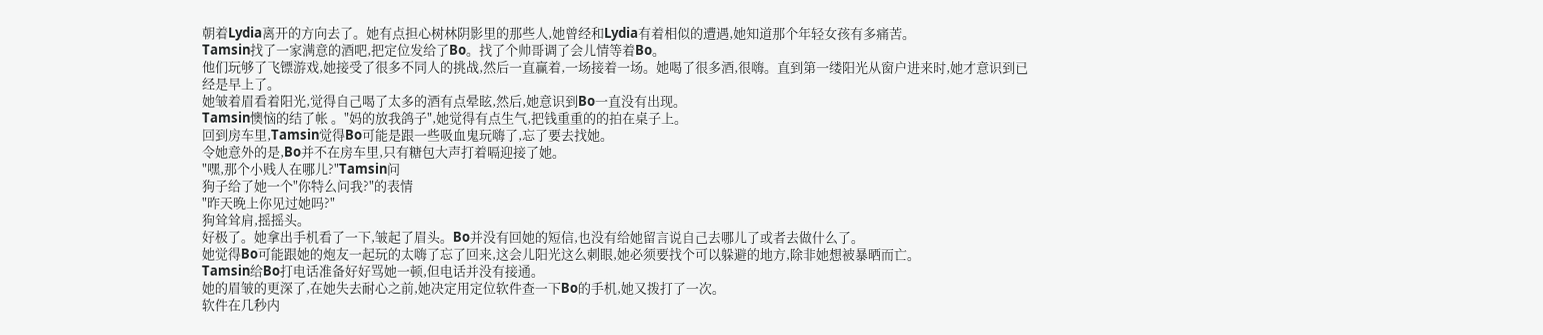朝着Lydia离开的方向去了。她有点担心树林阴影里的那些人,她曾经和Lydia有着相似的遭遇,她知道那个年轻女孩有多痛苦。
Tamsin找了一家满意的酒吧,把定位发给了Bo。找了个帅哥调了会儿情等着Bo。
他们玩够了飞镖游戏,她接受了很多不同人的挑战,然后一直赢着,一场接着一场。她喝了很多酒,很嗨。直到第一缕阳光从窗户进来时,她才意识到已经是早上了。
她皱着眉看着阳光,觉得自己喝了太多的酒有点晕眩,然后,她意识到Bo一直没有出现。
Tamsin懊恼的结了帐 。"妈的放我鸽子",她觉得有点生气,把钱重重的的拍在桌子上。
回到房车里,Tamsin觉得Bo可能是跟一些吸血鬼玩嗨了,忘了要去找她。
令她意外的是,Bo并不在房车里,只有糖包大声打着嗝迎接了她。
"嘿,那个小贱人在哪儿?"Tamsin问
狗子给了她一个"你特么问我?"的表情
"昨天晚上你见过她吗?"
狗耸耸肩,摇摇头。
好极了。她拿出手机看了一下,皱起了眉头。Bo并没有回她的短信,也没有给她留言说自己去哪儿了或者去做什么了。
她觉得Bo可能跟她的炮友一起玩的太嗨了忘了回来,这会儿阳光这么刺眼,她必须要找个可以躲避的地方,除非她想被暴晒而亡。
Tamsin给Bo打电话准备好好骂她一顿,但电话并没有接通。
她的眉皱的更深了,在她失去耐心之前,她决定用定位软件查一下Bo的手机,她又拨打了一次。
软件在几秒内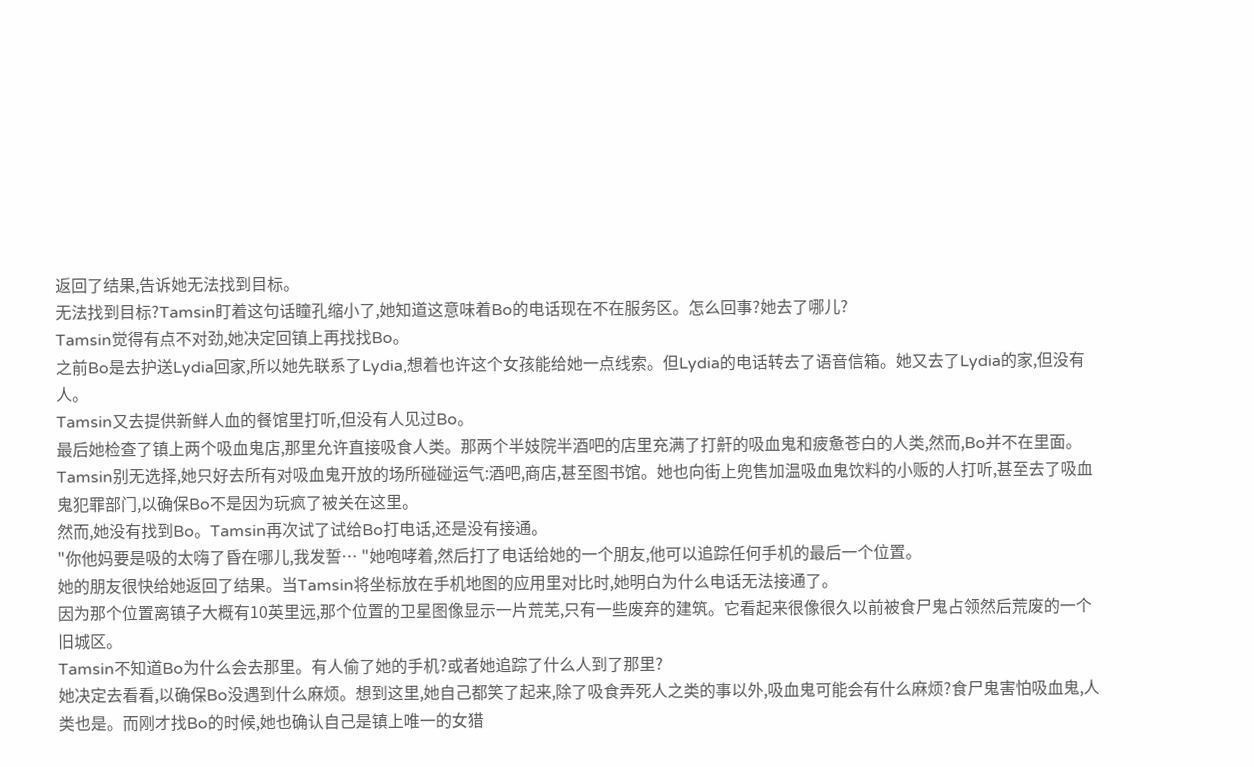返回了结果,告诉她无法找到目标。
无法找到目标?Tamsin盯着这句话瞳孔缩小了,她知道这意味着Bo的电话现在不在服务区。怎么回事?她去了哪儿?
Tamsin觉得有点不对劲,她决定回镇上再找找Bo。
之前Bo是去护送Lydia回家,所以她先联系了Lydia,想着也许这个女孩能给她一点线索。但Lydia的电话转去了语音信箱。她又去了Lydia的家,但没有人。
Tamsin又去提供新鲜人血的餐馆里打听,但没有人见过Bo。
最后她检查了镇上两个吸血鬼店,那里允许直接吸食人类。那两个半妓院半酒吧的店里充满了打鼾的吸血鬼和疲惫苍白的人类,然而,Bo并不在里面。
Tamsin别无选择,她只好去所有对吸血鬼开放的场所碰碰运气:酒吧,商店,甚至图书馆。她也向街上兜售加温吸血鬼饮料的小贩的人打听,甚至去了吸血鬼犯罪部门,以确保Bo不是因为玩疯了被关在这里。
然而,她没有找到Bo。Tamsin再次试了试给Bo打电话,还是没有接通。
"你他妈要是吸的太嗨了昏在哪儿,我发誓… "她咆哮着,然后打了电话给她的一个朋友,他可以追踪任何手机的最后一个位置。
她的朋友很快给她返回了结果。当Tamsin将坐标放在手机地图的应用里对比时,她明白为什么电话无法接通了。
因为那个位置离镇子大概有10英里远,那个位置的卫星图像显示一片荒芜,只有一些废弃的建筑。它看起来很像很久以前被食尸鬼占领然后荒废的一个旧城区。
Tamsin不知道Bo为什么会去那里。有人偷了她的手机?或者她追踪了什么人到了那里?
她决定去看看,以确保Bo没遇到什么麻烦。想到这里,她自己都笑了起来,除了吸食弄死人之类的事以外,吸血鬼可能会有什么麻烦?食尸鬼害怕吸血鬼,人类也是。而刚才找Bo的时候,她也确认自己是镇上唯一的女猎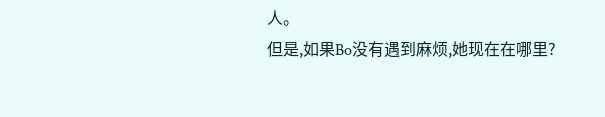人。
但是,如果Bo没有遇到麻烦,她现在在哪里?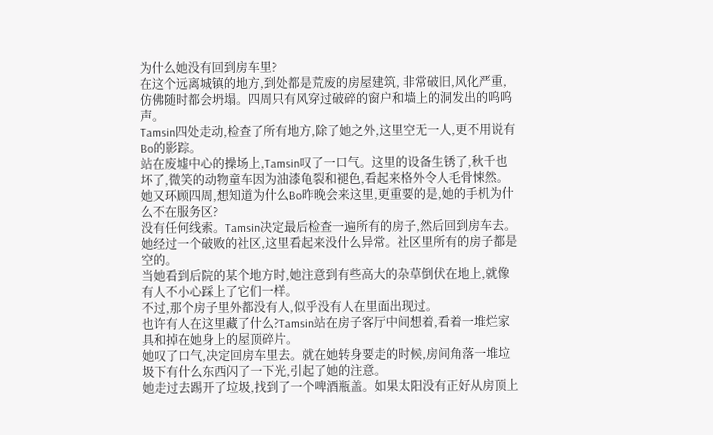为什么她没有回到房车里?
在这个远离城镇的地方,到处都是荒废的房屋建筑, 非常破旧,风化严重,仿佛随时都会坍塌。四周只有风穿过破碎的窗户和墙上的洞发出的呜呜声。
Tamsin四处走动,检查了所有地方,除了她之外,这里空无一人,更不用说有Bo的影踪。
站在废墟中心的操场上,Tamsin叹了一口气。这里的设备生锈了,秋千也坏了,微笑的动物童车因为油漆龟裂和褪色,看起来格外令人毛骨悚然。
她又环顾四周,想知道为什么Bo昨晚会来这里,更重要的是,她的手机为什么不在服务区?
没有任何线索。Tamsin决定最后检查一遍所有的房子,然后回到房车去。
她经过一个破败的社区,这里看起来没什么异常。社区里所有的房子都是空的。
当她看到后院的某个地方时,她注意到有些高大的杂草倒伏在地上,就像有人不小心踩上了它们一样。
不过,那个房子里外都没有人,似乎没有人在里面出现过。
也许有人在这里藏了什么?Tamsin站在房子客厅中间想着,看着一堆烂家具和掉在她身上的屋顶碎片。
她叹了口气,决定回房车里去。就在她转身要走的时候,房间角落一堆垃圾下有什么东西闪了一下光,引起了她的注意。
她走过去踢开了垃圾,找到了一个啤酒瓶盖。如果太阳没有正好从房顶上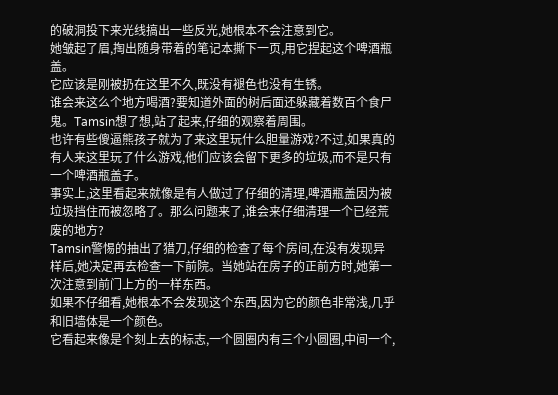的破洞投下来光线搞出一些反光,她根本不会注意到它。
她皱起了眉,掏出随身带着的笔记本撕下一页,用它捏起这个啤酒瓶盖。
它应该是刚被扔在这里不久,既没有褪色也没有生锈。
谁会来这么个地方喝酒?要知道外面的树后面还躲藏着数百个食尸鬼。Tamsin想了想,站了起来,仔细的观察着周围。
也许有些傻逼熊孩子就为了来这里玩什么胆量游戏?不过,如果真的有人来这里玩了什么游戏,他们应该会留下更多的垃圾,而不是只有一个啤酒瓶盖子。
事实上,这里看起来就像是有人做过了仔细的清理,啤酒瓶盖因为被垃圾挡住而被忽略了。那么问题来了,谁会来仔细清理一个已经荒废的地方?
Tamsin警惕的抽出了猎刀,仔细的检查了每个房间,在没有发现异样后,她决定再去检查一下前院。当她站在房子的正前方时,她第一次注意到前门上方的一样东西。
如果不仔细看,她根本不会发现这个东西,因为它的颜色非常浅,几乎和旧墙体是一个颜色。
它看起来像是个刻上去的标志,一个圆圈内有三个小圆圈,中间一个,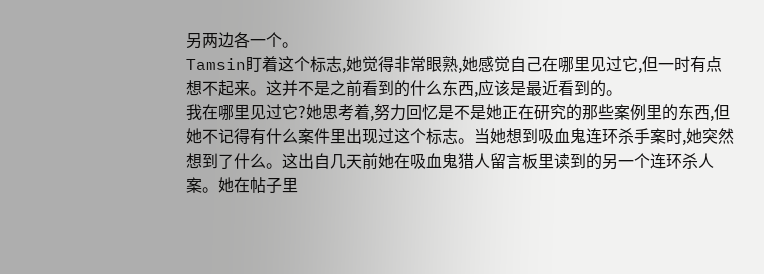另两边各一个。
Tamsin盯着这个标志,她觉得非常眼熟,她感觉自己在哪里见过它,但一时有点想不起来。这并不是之前看到的什么东西,应该是最近看到的。
我在哪里见过它?她思考着,努力回忆是不是她正在研究的那些案例里的东西,但她不记得有什么案件里出现过这个标志。当她想到吸血鬼连环杀手案时,她突然想到了什么。这出自几天前她在吸血鬼猎人留言板里读到的另一个连环杀人案。她在帖子里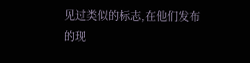见过类似的标志,在他们发布的现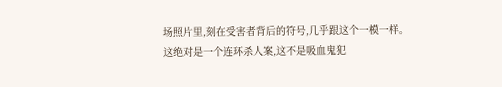场照片里,刻在受害者背后的符号,几乎跟这个一模一样。
这绝对是一个连环杀人案,这不是吸血鬼犯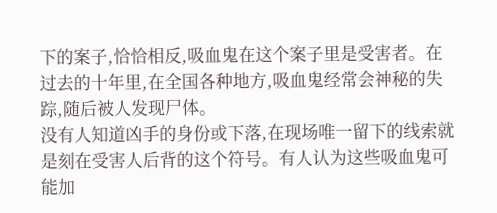下的案子,恰恰相反,吸血鬼在这个案子里是受害者。在过去的十年里,在全国各种地方,吸血鬼经常会神秘的失踪,随后被人发现尸体。
没有人知道凶手的身份或下落,在现场唯一留下的线索就是刻在受害人后背的这个符号。有人认为这些吸血鬼可能加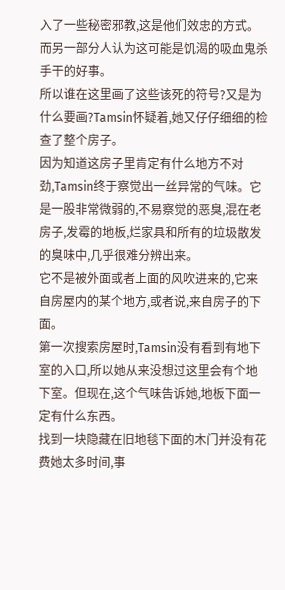入了一些秘密邪教,这是他们效忠的方式。而另一部分人认为这可能是饥渴的吸血鬼杀手干的好事。
所以谁在这里画了这些该死的符号?又是为什么要画?Tamsin怀疑着,她又仔仔细细的检查了整个房子。
因为知道这房子里肯定有什么地方不对劲,Tamsin终于察觉出一丝异常的气味。它是一股非常微弱的,不易察觉的恶臭,混在老房子,发霉的地板,烂家具和所有的垃圾散发的臭味中,几乎很难分辨出来。
它不是被外面或者上面的风吹进来的,它来自房屋内的某个地方,或者说,来自房子的下面。
第一次搜索房屋时,Tamsin没有看到有地下室的入口,所以她从来没想过这里会有个地下室。但现在,这个气味告诉她,地板下面一定有什么东西。
找到一块隐藏在旧地毯下面的木门并没有花费她太多时间,事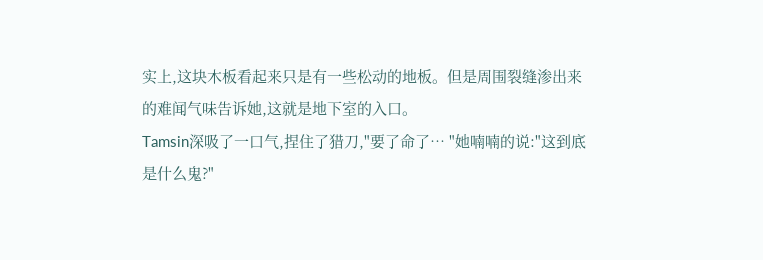实上,这块木板看起来只是有一些松动的地板。但是周围裂缝渗出来的难闻气味告诉她,这就是地下室的入口。
Tamsin深吸了一口气,捏住了猎刀,"要了命了… "她喃喃的说:"这到底是什么鬼?"